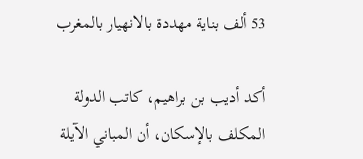53 ألف بناية مهددة بالانهيار بالمغرب

أكد أديب بن براهيم، كاتب الدولة المكلف بالإسكان، أن المباني الآيلة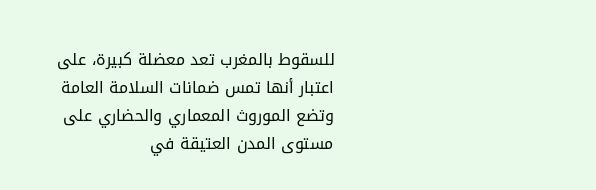للسقوط بالمغرب تعد معضلة كبيرة، على اعتبار أنها تمس ضمانات السلامة العامة وتضع الموروث المعماري والحضاري على مستوى المدن العتيقة في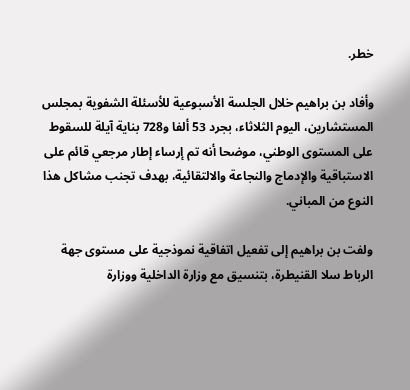خطر.

وأفاد بن براهيم خلال الجلسة الأسبوعية للأسئلة الشفوية بمجلس المستشارين، اليوم الثلاثاء، بجرد 53 ألفا و728 بناية آيلة للسقوط على المستوى الوطني، موضحا أنه تم إرساء إطار مرجعي قائم على الاستباقية والإدماج والنجاعة والالتقائية، بهدف تجنب مشاكل هذا النوع من المباني.

ولفت بن براهيم إلى تفعيل اتفاقية نموذجية على مستوى جهة الرباط سلا القنيطرة، بتنسيق مع وزارة الداخلية ووزارة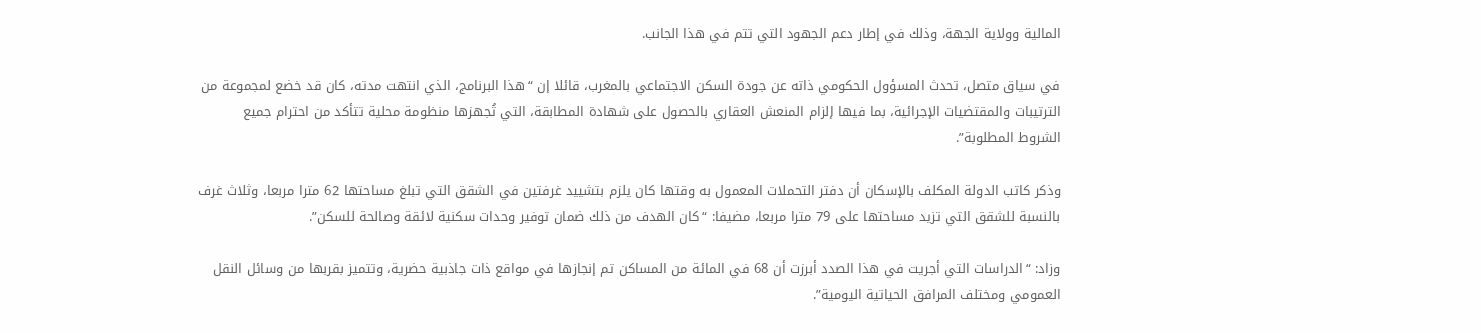المالية وولاية الجهة، وذلك في إطار دعم الجهود التي تتم في هذا الجانب.

في سياق متصل، تحدث المسؤول الحكومي ذاته عن جودة السكن الاجتماعي بالمغرب، قائلا إن “هذا البرنامج، الذي انتهت مدته، كان قد خضع لمجموعة من الترتيبات والمقتضيات الإجرائية، بما فيها إلزام المنعش العقاري بالحصول على شهادة المطابقة، التي تُجهزها منظومة محلية تتأكد من احترام جميع الشروط المطلوبة”.

وذكر كاتب الدولة المكلف بالإسكان أن دفتر التحملات المعمول به وقتها كان يلزم بتشييد غرفتين في الشقق التي تبلغ مساحتها 62 مترا مربعا، وثلاث غرف بالنسبة للشقق التي تزيد مساحتها على 79 مترا مربعا، مضيفا: “كان الهدف من ذلك ضمان توفير وحدات سكنية لائقة وصالحة للسكن”.

وزاد: “الدراسات التي أجريت في هذا الصدد أبرزت أن 68 في المائة من المساكن تم إنجازها في مواقع ذات جاذبية حضرية، وتتميز بقربها من وسائل النقل العمومي ومختلف المرافق الحياتية اليومية”.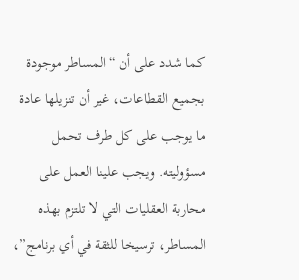كما شدد على أن “المساطر موجودة بجميع القطاعات، غير أن تنزيلها عادة ما يوجب على كل طرف تحمل مسؤوليته. ويجب علينا العمل على محاربة العقليات التي لا تلتزم بهذه المساطر، ترسيخا للثقة في أي برنامج”،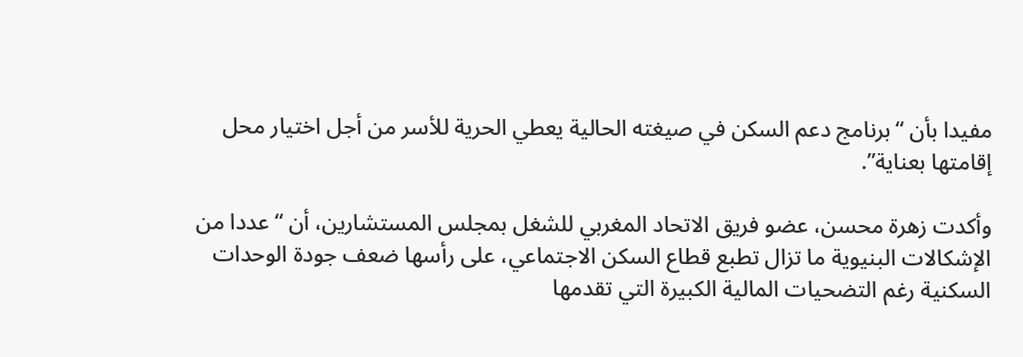مفيدا بأن “برنامج دعم السكن في صيغته الحالية يعطي الحرية للأسر من أجل اختيار محل إقامتها بعناية”.

وأكدت زهرة محسن، عضو فريق الاتحاد المغربي للشغل بمجلس المستشارين، أن “عددا من الإشكالات البنيوية ما تزال تطبع قطاع السكن الاجتماعي، على رأسها ضعف جودة الوحدات السكنية رغم التضحيات المالية الكبيرة التي تقدمها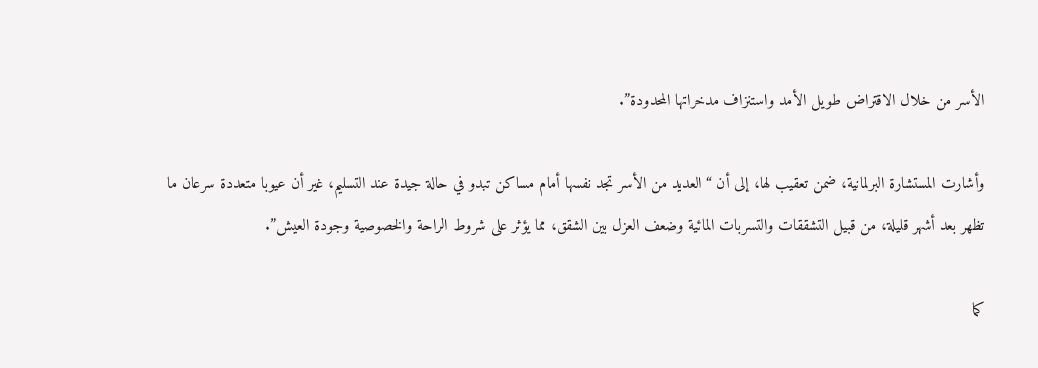الأسر من خلال الاقتراض طويل الأمد واستنزاف مدخراتها المحدودة”.

وأشارت المستشارة البرلمانية، ضمن تعقيب لها، إلى أن “العديد من الأسر تجد نفسها أمام مساكن تبدو في حالة جيدة عند التسليم، غير أن عيوبا متعددة سرعان ما تظهر بعد أشهر قليلة، من قبيل التشققات والتسربات المائية وضعف العزل بين الشقق، مما يؤثر على شروط الراحة والخصوصية وجودة العيش”.

كما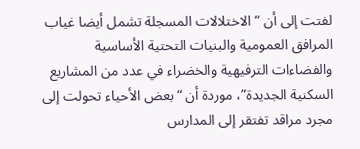لفتت إلى أن “الاختلالات المسجلة تشمل أيضا غياب المرافق العمومية والبنيات التحتية الأساسية والفضاءات الترفيهية والخضراء في عدد من المشاريع السكنية الجديدة”، موردة أن “بعض الأحياء تحولت إلى مجرد مراقد تفتقر إلى المدارس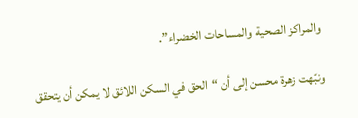والمراكز الصحية والمساحات الخضراء”.

ونبّهت زهرة محسن إلى أن “الحق في السكن اللائق لا يمكن أن يتحقق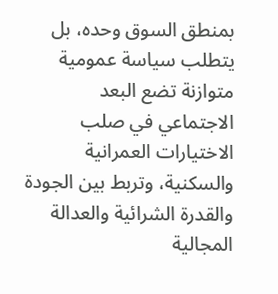بمنطق السوق وحده، بل يتطلب سياسة عمومية متوازنة تضع البعد الاجتماعي في صلب الاختيارات العمرانية والسكنية، وتربط بين الجودة والقدرة الشرائية والعدالة المجالية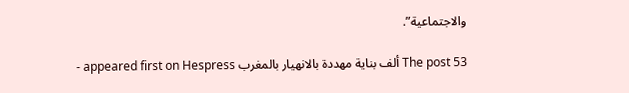والاجتماعية”.

The post 53 ألف بناية مهددة بالانهيار بالمغرب appeared first on Hespress -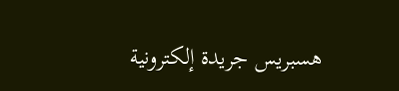هسبريس جريدة إلكترونية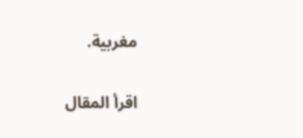مغربية.

اقرأ المقال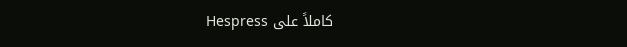كاملاً على Hespress